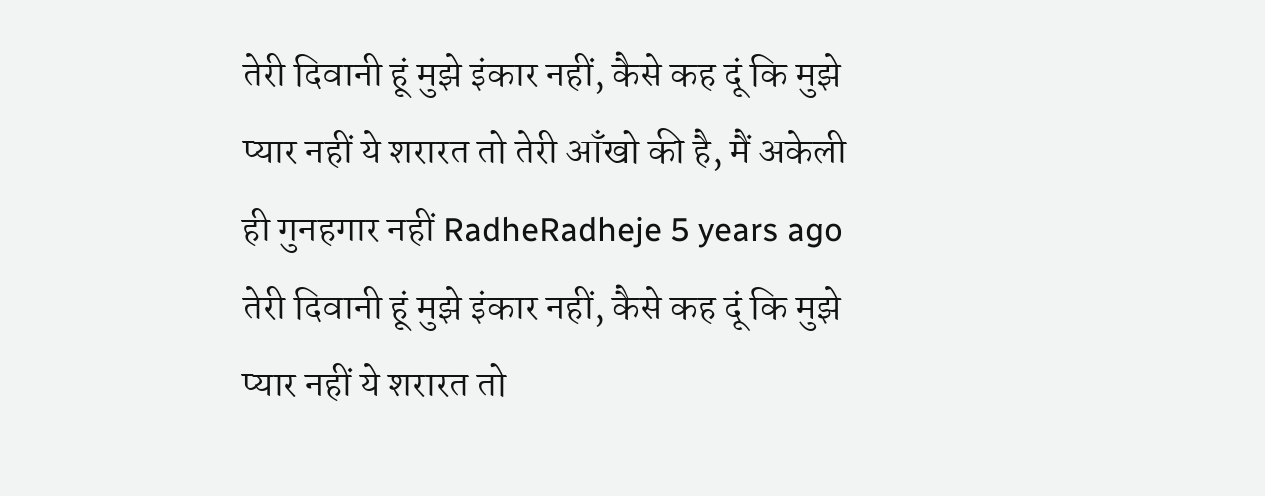तेरी दिवानी हूं मुझे इंकार नहीं, कैसे कह दूं कि मुझे प्यार नहीं ये शरारत तो तेरी आँखो की है, मैं अकेली ही गुनहगार नहीं RadheRadheje 5 years ago तेरी दिवानी हूं मुझे इंकार नहीं, कैसे कह दूं कि मुझे प्यार नहीं ये शरारत तो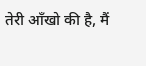तेरी आँखो की है, मैं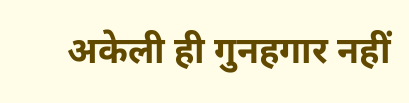अकेली ही गुनहगार नहीं